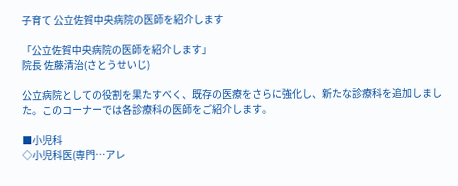子育て 公立佐賀中央病院の医師を紹介します

「公立佐賀中央病院の医師を紹介します」
院長 佐藤清治(さとうせいじ)

公立病院としての役割を果たすべく、既存の医療をさらに強化し、新たな診療科を追加しました。このコーナーでは各診療科の医師をご紹介します。

■小児科
◇小児科医(専門…アレ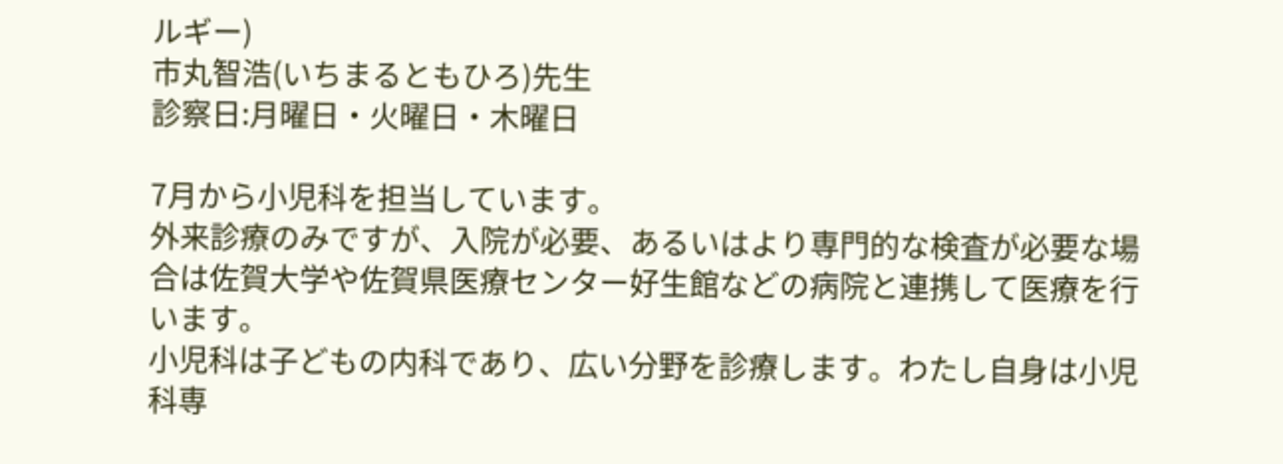ルギー)
市丸智浩(いちまるともひろ)先生
診察日:月曜日・火曜日・木曜日

7月から小児科を担当しています。
外来診療のみですが、入院が必要、あるいはより専門的な検査が必要な場合は佐賀大学や佐賀県医療センター好生館などの病院と連携して医療を行います。
小児科は子どもの内科であり、広い分野を診療します。わたし自身は小児科専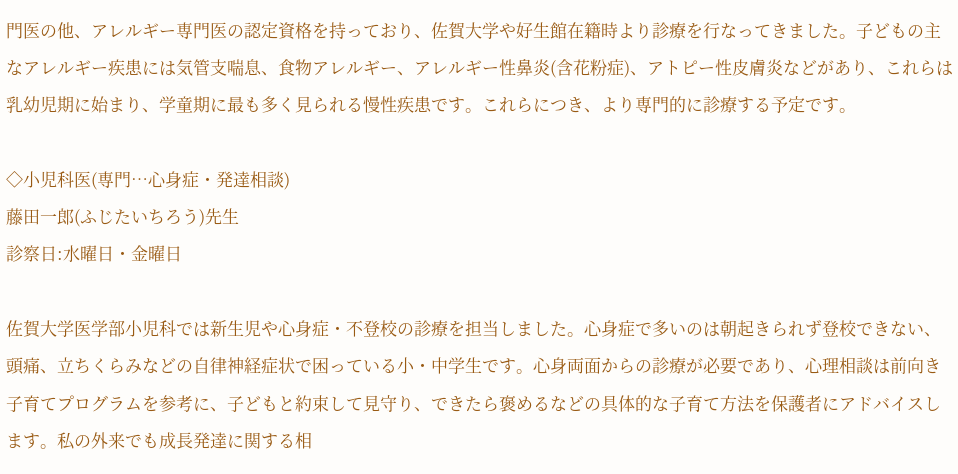門医の他、アレルギー専門医の認定資格を持っており、佐賀大学や好生館在籍時より診療を行なってきました。子どもの主なアレルギー疾患には気管支喘息、食物アレルギー、アレルギー性鼻炎(含花粉症)、アトピー性皮膚炎などがあり、これらは乳幼児期に始まり、学童期に最も多く見られる慢性疾患です。これらにつき、より専門的に診療する予定です。

◇小児科医(専門…心身症・発達相談)
藤田一郎(ふじたいちろう)先生
診察日:水曜日・金曜日

佐賀大学医学部小児科では新生児や心身症・不登校の診療を担当しました。心身症で多いのは朝起きられず登校できない、頭痛、立ちくらみなどの自律神経症状で困っている小・中学生です。心身両面からの診療が必要であり、心理相談は前向き子育てプログラムを参考に、子どもと約束して見守り、できたら褒めるなどの具体的な子育て方法を保護者にアドバイスします。私の外来でも成長発達に関する相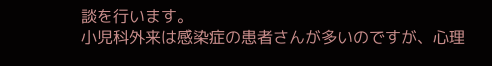談を行います。
小児科外来は感染症の患者さんが多いのですが、心理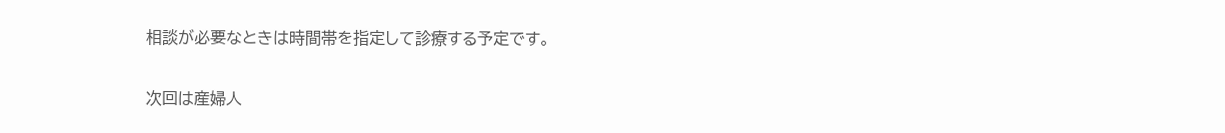相談が必要なときは時間帯を指定して診療する予定です。

次回は産婦人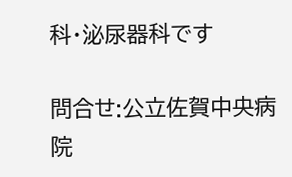科・泌尿器科です

問合せ:公立佐賀中央病院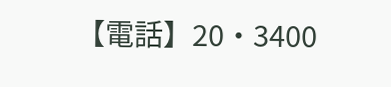【電話】20・3400